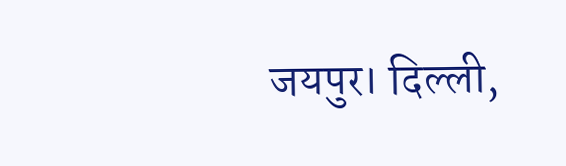जयपुर। दिल्ली,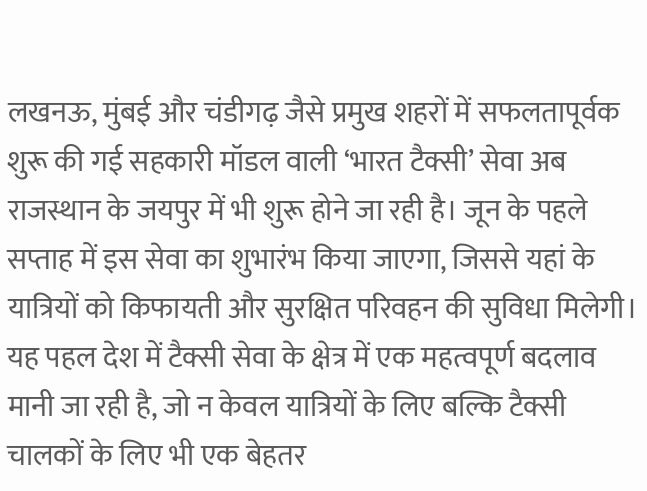लखनऊ, मुंबई और चंडीगढ़ जैसे प्रमुख शहरों में सफलतापूर्वक शुरू की गई सहकारी मॉडल वाली ‘भारत टैक्सी’ सेवा अब राजस्थान के जयपुर में भी शुरू होने जा रही है। जून के पहले सप्ताह में इस सेवा का शुभारंभ किया जाएगा, जिससे यहां के यात्रियों को किफायती और सुरक्षित परिवहन की सुविधा मिलेगी।
यह पहल देश में टैक्सी सेवा के क्षेत्र में एक महत्वपूर्ण बदलाव मानी जा रही है, जो न केवल यात्रियों के लिए बल्कि टैक्सी चालकों के लिए भी एक बेहतर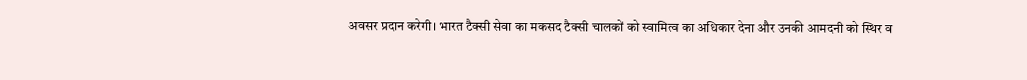अवसर प्रदान करेगी। भारत टैक्सी सेवा का मकसद टैक्सी चालकों को स्वामित्व का अधिकार देना और उनकी आमदनी को स्थिर व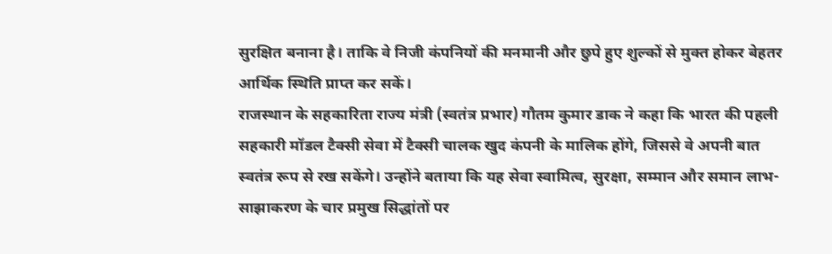सुरक्षित बनाना है। ताकि वे निजी कंपनियों की मनमानी और छुपे हुए शुल्कों से मुक्त होकर बेहतर आर्थिक स्थिति प्राप्त कर सकें।
राजस्थान के सहकारिता राज्य मंत्री (स्वतंत्र प्रभार) गौतम कुमार डाक ने कहा कि भारत की पहली सहकारी मॉडल टैक्सी सेवा में टैक्सी चालक खुद कंपनी के मालिक होंगे, जिससे वे अपनी बात स्वतंत्र रूप से रख सकेंगे। उन्होंने बताया कि यह सेवा स्वामित्व, सुरक्षा, सम्मान और समान लाभ-साझाकरण के चार प्रमुख सिद्धांतों पर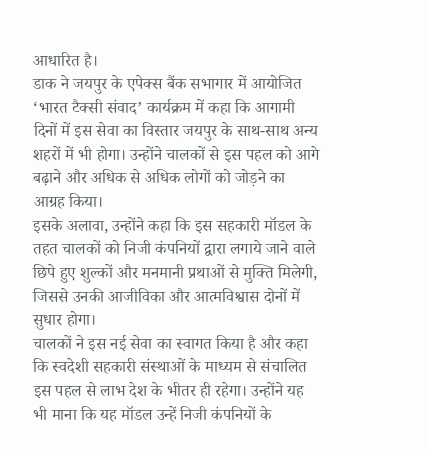आधारित है।
डाक ने जयपुर के एपेक्स बैंक सभागार में आयोजित ‘भारत टैक्सी संवाद’ कार्यक्रम में कहा कि आगामी दिनों में इस सेवा का विस्तार जयपुर के साथ-साथ अन्य शहरों में भी होगा। उन्होंने चालकों से इस पहल को आगे बढ़ाने और अधिक से अधिक लोगों को जोड़ने का आग्रह किया।
इसके अलावा, उन्होंने कहा कि इस सहकारी मॉडल के तहत चालकों को निजी कंपनियों द्वारा लगाये जाने वाले छिपे हुए शुल्कों और मनमानी प्रथाओं से मुक्ति मिलेगी, जिससे उनकी आजीविका और आत्मविश्वास दोनों में सुधार होगा।
चालकों ने इस नई सेवा का स्वागत किया है और कहा कि स्वदेशी सहकारी संस्थाओं के माध्यम से संचालित इस पहल से लाभ देश के भीतर ही रहेगा। उन्होंने यह भी माना कि यह मॉडल उन्हें निजी कंपनियों के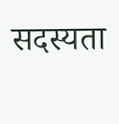सदस्यता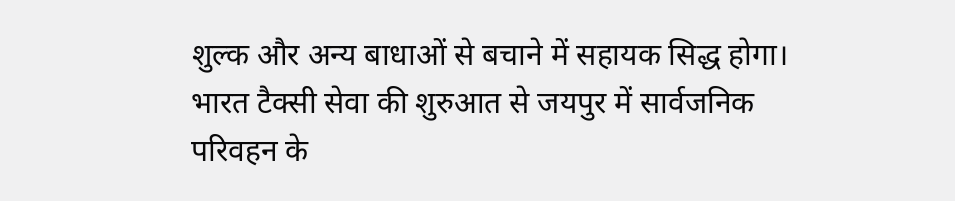शुल्क और अन्य बाधाओं से बचाने में सहायक सिद्ध होगा।
भारत टैक्सी सेवा की शुरुआत से जयपुर में सार्वजनिक परिवहन के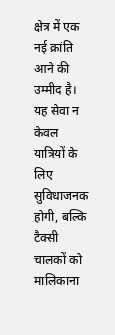क्षेत्र में एक नई क्रांति आने की उम्मीद है। यह सेवा न केवल यात्रियों के लिए सुविधाजनक होगी, बल्कि टैक्सी चालकों को मालिकाना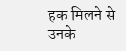हक मिलने से उनके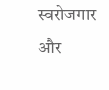स्वरोजगार और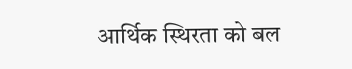आर्थिक स्थिरता को बल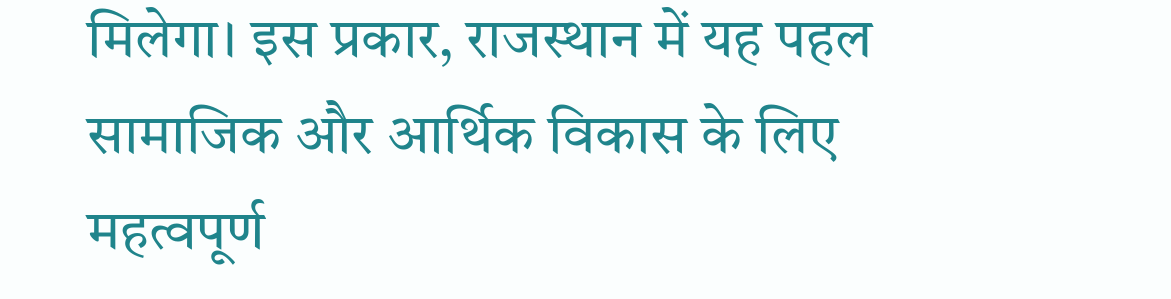मिलेगा। इस प्रकार, राजस्थान में यह पहल सामाजिक और आर्थिक विकास के लिए महत्वपूर्ण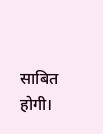साबित होगी।